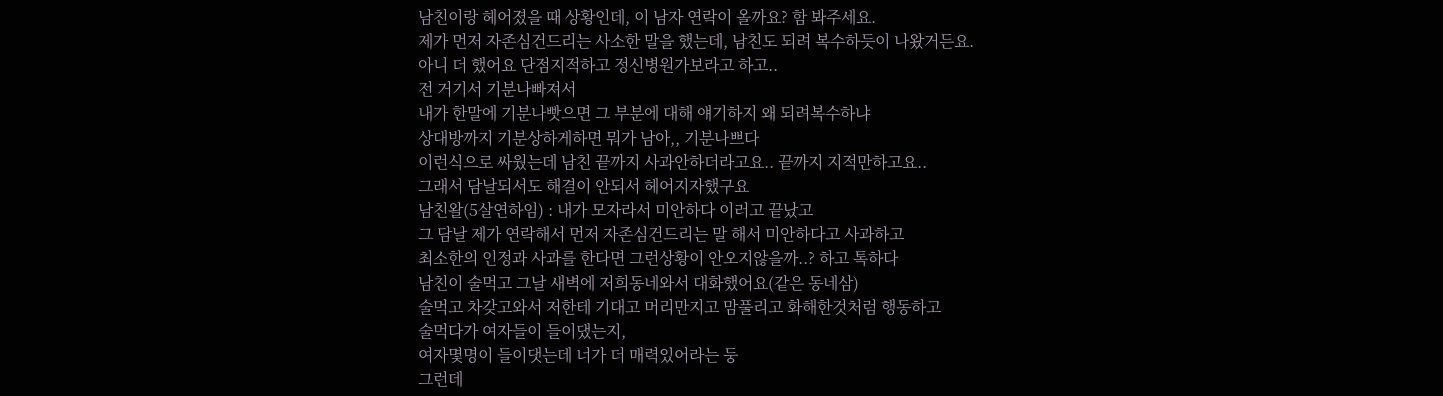남친이랑 헤어졌을 때 상황인데, 이 남자 연락이 올까요? 함 봐주세요.
제가 먼저 자존심건드리는 사소한 말을 했는데, 남친도 되려 복수하듯이 나왔거든요.
아니 더 했어요 단점지적하고 정신병원가보라고 하고..
전 거기서 기분나빠져서
내가 한말에 기분나빳으면 그 부분에 대해 얘기하지 왜 되려복수하냐
상대방까지 기분상하게하면 뭐가 남아,, 기분나쁘다
이런식으로 싸웠는데 남친 끝까지 사과안하더라고요.. 끝까지 지적만하고요..
그래서 담날되서도 해결이 안되서 헤어지자했구요
남친왈(5살연하임) : 내가 모자라서 미안하다 이러고 끝났고
그 담날 제가 연락해서 먼저 자존심건드리는 말 해서 미안하다고 사과하고
최소한의 인정과 사과를 한다면 그런상황이 안오지않을까..? 하고 톡하다
남친이 술먹고 그날 새벽에 저희동네와서 대화했어요(같은 동네삼)
술먹고 차갖고와서 저한테 기대고 머리만지고 맘풀리고 화해한것처럼 행동하고
술먹다가 여자들이 들이댔는지,
여자몇명이 들이댓는데 너가 더 매력있어라는 둥
그런데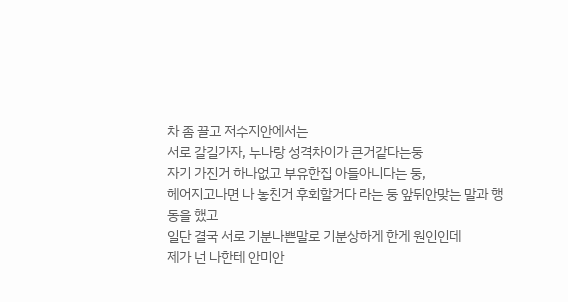차 좀 끌고 저수지안에서는
서로 갈길가자, 누나랑 성격차이가 큰거같다는둥
자기 가진거 하나없고 부유한집 아들아니다는 둥,
헤어지고나면 나 놓친거 후회할거다 라는 둥 앞뒤안맞는 말과 행동을 했고
일단 결국 서로 기분나쁜말로 기분상하게 한게 원인인데
제가 넌 나한테 안미안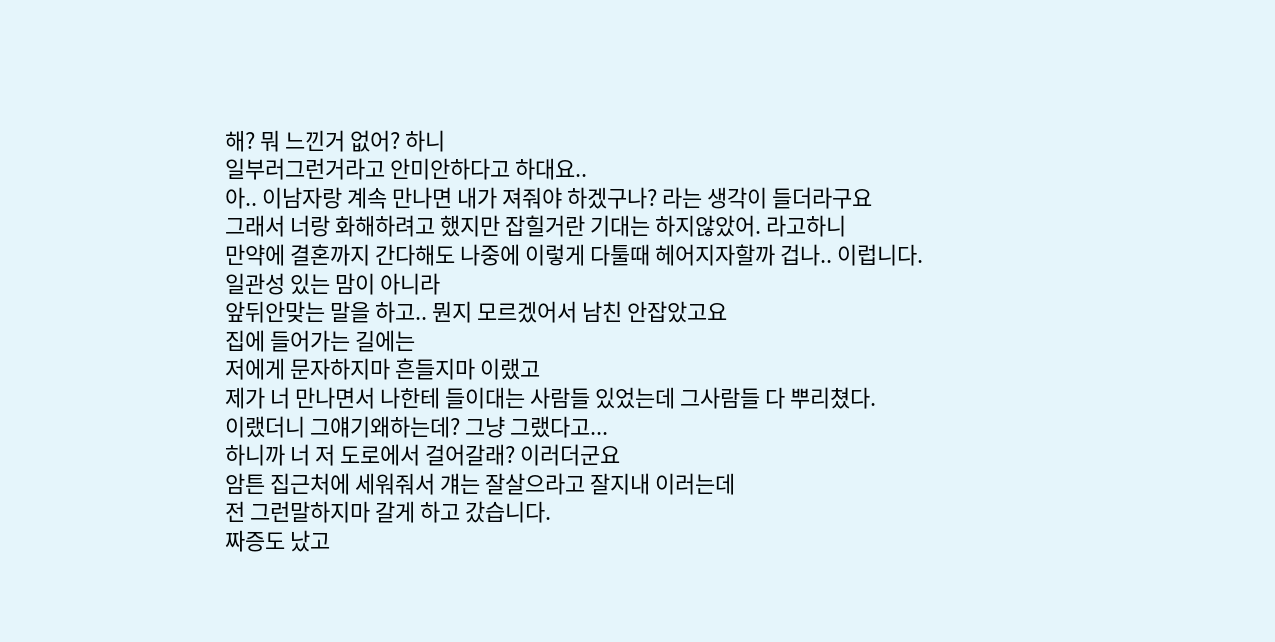해? 뭐 느낀거 없어? 하니
일부러그런거라고 안미안하다고 하대요..
아.. 이남자랑 계속 만나면 내가 져줘야 하겠구나? 라는 생각이 들더라구요
그래서 너랑 화해하려고 했지만 잡힐거란 기대는 하지않았어. 라고하니
만약에 결혼까지 간다해도 나중에 이렇게 다툴때 헤어지자할까 겁나.. 이럽니다.
일관성 있는 맘이 아니라
앞뒤안맞는 말을 하고.. 뭔지 모르겠어서 남친 안잡았고요
집에 들어가는 길에는
저에게 문자하지마 흔들지마 이랬고
제가 너 만나면서 나한테 들이대는 사람들 있었는데 그사람들 다 뿌리쳤다.
이랬더니 그얘기왜하는데? 그냥 그랬다고...
하니까 너 저 도로에서 걸어갈래? 이러더군요
암튼 집근처에 세워줘서 걔는 잘살으라고 잘지내 이러는데
전 그런말하지마 갈게 하고 갔습니다.
짜증도 났고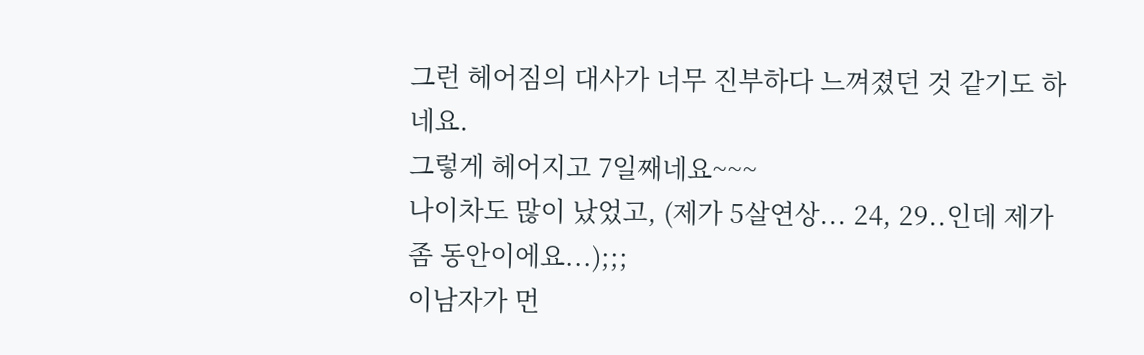그런 헤어짐의 대사가 너무 진부하다 느껴졌던 것 같기도 하네요.
그렇게 헤어지고 7일째네요~~~
나이차도 많이 났었고, (제가 5살연상... 24, 29..인데 제가 좀 동안이에요...);;;
이남자가 먼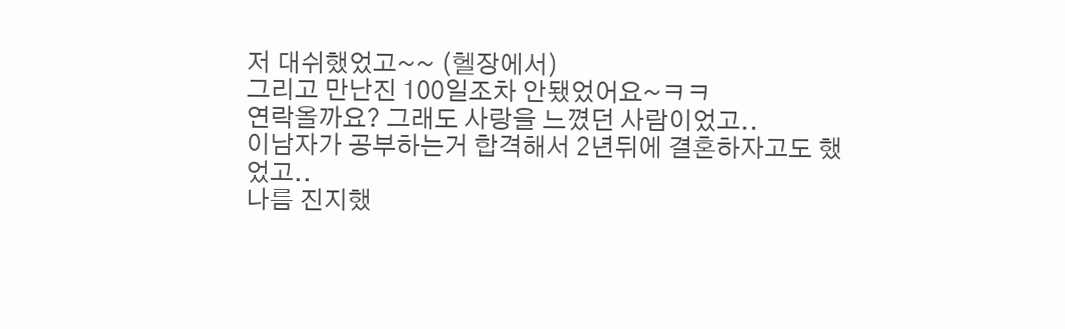저 대쉬했었고~~ (헬장에서)
그리고 만난진 100일조차 안됐었어요~ㅋㅋ
연락올까요? 그래도 사랑을 느꼈던 사람이었고..
이남자가 공부하는거 합격해서 2년뒤에 결혼하자고도 했었고..
나름 진지했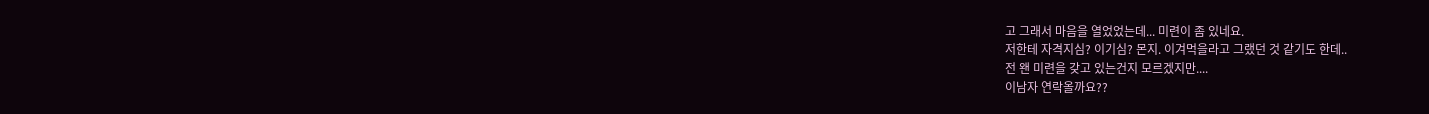고 그래서 마음을 열었었는데... 미련이 좀 있네요.
저한테 자격지심? 이기심? 몬지. 이겨먹을라고 그랬던 것 같기도 한데..
전 왠 미련을 갖고 있는건지 모르겠지만....
이남자 연락올까요??